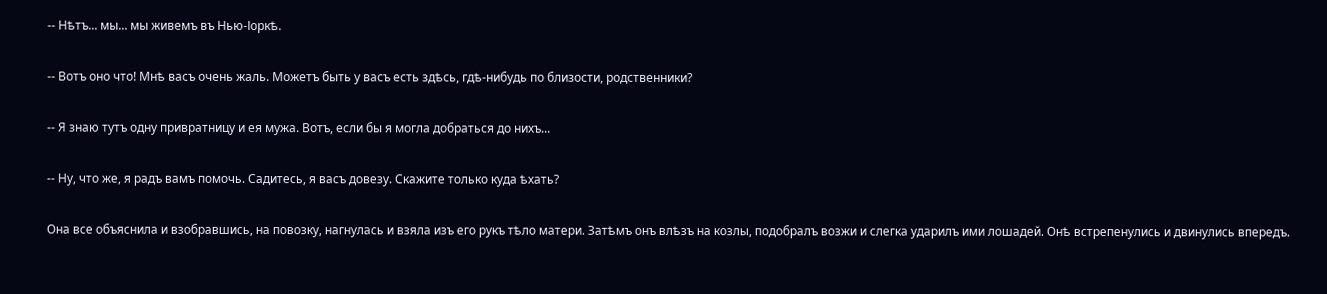-- Нѣтъ... мы... мы живемъ въ Нью-Іоркѣ.

-- Вотъ оно что! Мнѣ васъ очень жаль. Можетъ быть у васъ есть здѣсь, гдѣ-нибудь по близости, родственники?

-- Я знаю тутъ одну привратницу и ея мужа. Вотъ, если бы я могла добраться до нихъ...

-- Ну, что же, я радъ вамъ помочь. Садитесь, я васъ довезу. Скажите только куда ѣхать?

Она все объяснила и взобравшись, на повозку, нагнулась и взяла изъ его рукъ тѣло матери. Затѣмъ онъ влѣзъ на козлы, подобралъ возжи и слегка ударилъ ими лошадей. Онѣ встрепенулись и двинулись впередъ.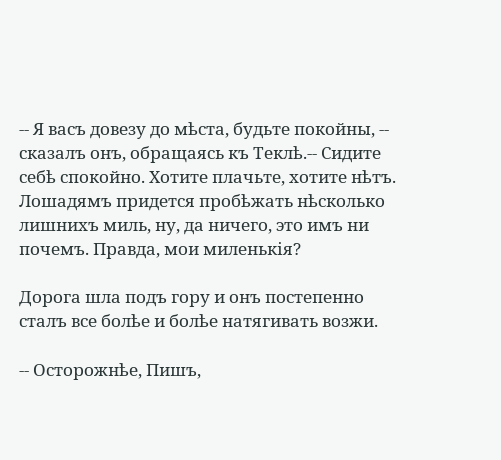-- Я васъ довезу до мѣста, будьте покойны, -- сказалъ онъ, обращаясь къ Теклѣ.-- Сидите себѣ спокойно. Хотите плачьте, хотите нѣтъ. Лошадямъ придется пробѣжать нѣсколько лишнихъ миль, ну, да ничего, это имъ ни почемъ. Правда, мои миленькія?

Дорога шла подъ гору и онъ постепенно сталъ все болѣе и болѣе натягивать возжи.

-- Осторожнѣе, Пишъ,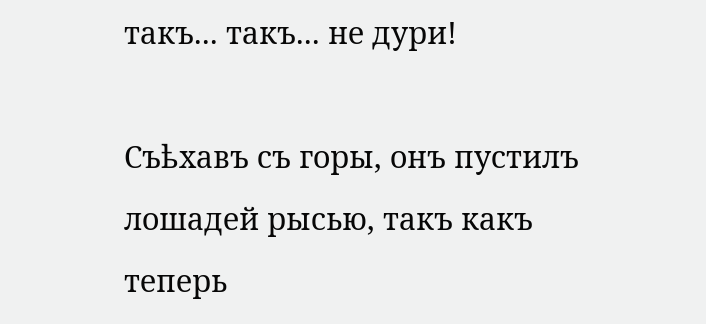такъ... такъ... не дури!

Съѣхавъ съ горы, онъ пустилъ лошадей рысью, такъ какъ теперь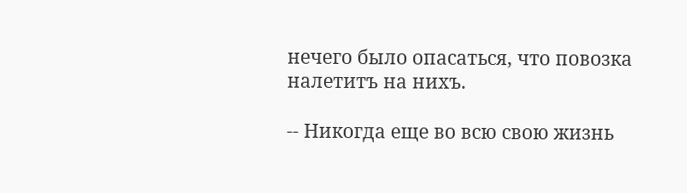нечего было опасаться, что повозка налетитъ на нихъ.

-- Никогда еще во всю свою жизнь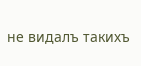не видалъ такихъ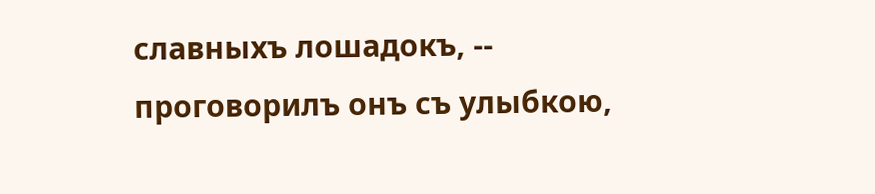славныхъ лошадокъ, -- проговорилъ онъ съ улыбкою,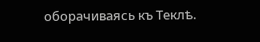оборачиваясь къ Теклѣ.